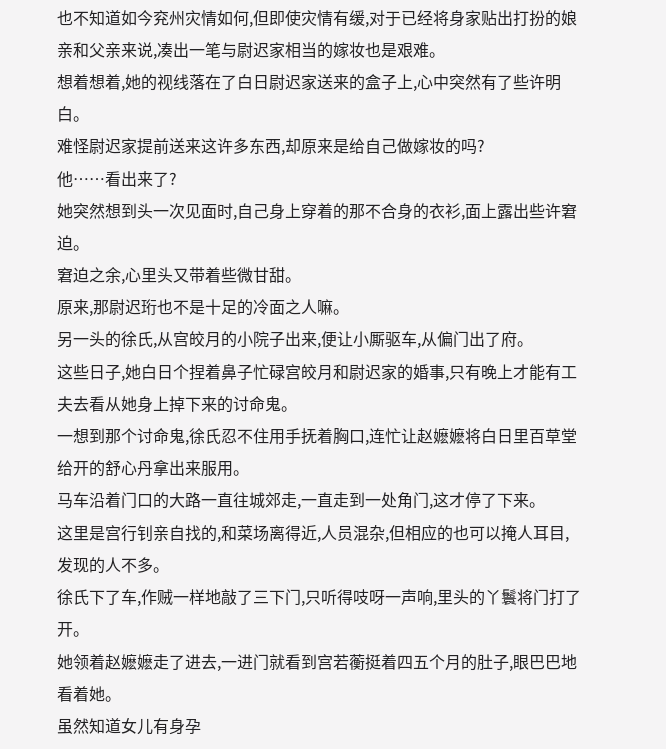也不知道如今兖州灾情如何,但即使灾情有缓,对于已经将身家贴出打扮的娘亲和父亲来说,凑出一笔与尉迟家相当的嫁妆也是艰难。
想着想着,她的视线落在了白日尉迟家送来的盒子上,心中突然有了些许明白。
难怪尉迟家提前送来这许多东西,却原来是给自己做嫁妆的吗?
他……看出来了?
她突然想到头一次见面时,自己身上穿着的那不合身的衣衫,面上露出些许窘迫。
窘迫之余,心里头又带着些微甘甜。
原来,那尉迟珩也不是十足的冷面之人嘛。
另一头的徐氏,从宫皎月的小院子出来,便让小厮驱车,从偏门出了府。
这些日子,她白日个捏着鼻子忙碌宫皎月和尉迟家的婚事,只有晚上才能有工夫去看从她身上掉下来的讨命鬼。
一想到那个讨命鬼,徐氏忍不住用手抚着胸口,连忙让赵嬷嬷将白日里百草堂给开的舒心丹拿出来服用。
马车沿着门口的大路一直往城郊走,一直走到一处角门,这才停了下来。
这里是宫行钊亲自找的,和菜场离得近,人员混杂,但相应的也可以掩人耳目,发现的人不多。
徐氏下了车,作贼一样地敲了三下门,只听得吱呀一声响,里头的丫鬟将门打了开。
她领着赵嬷嬷走了进去,一进门就看到宫若蘅挺着四五个月的肚子,眼巴巴地看着她。
虽然知道女儿有身孕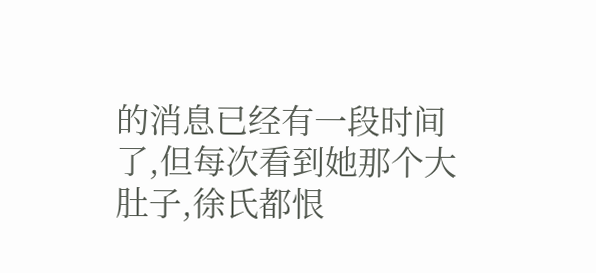的消息已经有一段时间了,但每次看到她那个大肚子,徐氏都恨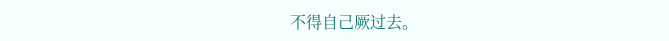不得自己厥过去。